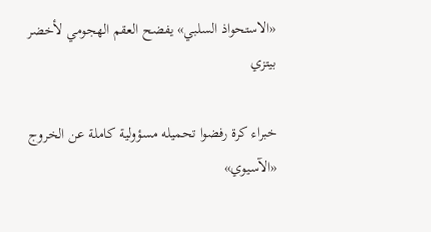«الاستحواذ السلبي» يفضح العقم الهجومي لأخضر بيتزي

خبراء كرة رفضوا تحميله مسؤولية كاملة عن الخروج «الآسيوي»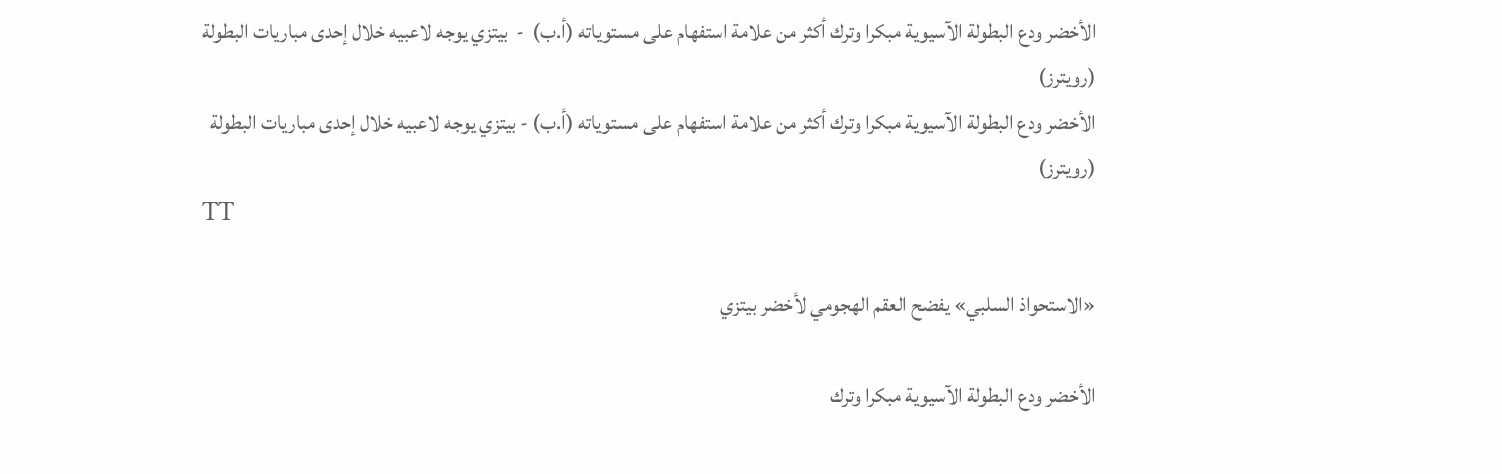الأخضر ودع البطولة الآسيوية مبكرا وترك أكثر من علامة استفهام على مستوياته (أ.ب)  -  بيتزي يوجه لاعبيه خلال إحدى مباريات البطولة (رويترز)
الأخضر ودع البطولة الآسيوية مبكرا وترك أكثر من علامة استفهام على مستوياته (أ.ب) - بيتزي يوجه لاعبيه خلال إحدى مباريات البطولة (رويترز)
TT

«الاستحواذ السلبي» يفضح العقم الهجومي لأخضر بيتزي

الأخضر ودع البطولة الآسيوية مبكرا وترك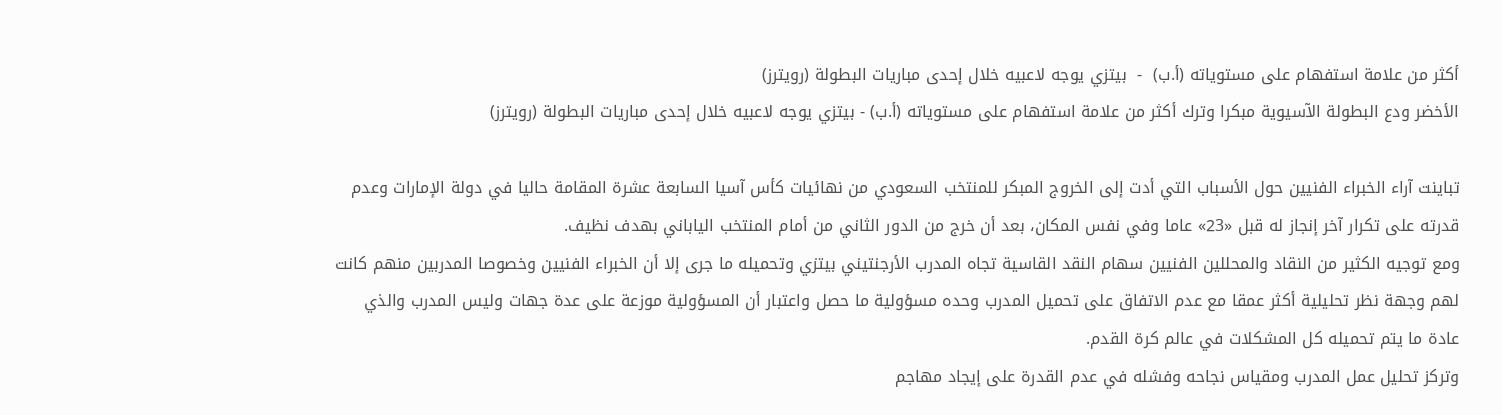أكثر من علامة استفهام على مستوياته (أ.ب)  -  بيتزي يوجه لاعبيه خلال إحدى مباريات البطولة (رويترز)
الأخضر ودع البطولة الآسيوية مبكرا وترك أكثر من علامة استفهام على مستوياته (أ.ب) - بيتزي يوجه لاعبيه خلال إحدى مباريات البطولة (رويترز)

تباينت آراء الخبراء الفنيين حول الأسباب التي أدت إلى الخروج المبكر للمنتخب السعودي من نهائيات كأس آسيا السابعة عشرة المقامة حاليا في دولة الإمارات وعدم قدرته على تكرار آخر إنجاز له قبل «23» عاما وفي نفس المكان، بعد أن خرج من الدور الثاني من أمام المنتخب الياباني بهدف نظيف.
ومع توجيه الكثير من النقاد والمحللين الفنيين سهام النقد القاسية تجاه المدرب الأرجنتيني بيتزي وتحميله ما جرى إلا أن الخبراء الفنيين وخصوصا المدربين منهم كانت لهم وجهة نظر تحليلية أكثر عمقا مع عدم الاتفاق على تحميل المدرب وحده مسؤولية ما حصل واعتبار أن المسؤولية موزعة على عدة جهات وليس المدرب والذي عادة ما يتم تحميله كل المشكلات في عالم كرة القدم.
وتركز تحليل عمل المدرب ومقياس نجاحه وفشله في عدم القدرة على إيجاد مهاجم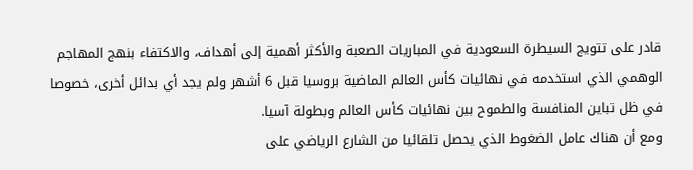قادر على تتويج السيطرة السعودية في المباريات الصعبة والأكثر أهمية إلى أهداف، والاكتفاء بنهج المهاجم الوهمي الذي استخدمه في نهائيات كأس العالم الماضية بروسيا قبل 6 أشهر ولم يجد أي بدائل أخرى، خصوصا في ظل تباين المنافسة والطموح بين نهائيات كأس العالم وبطولة آسيا.
ومع أن هناك عامل الضغوط الذي يحصل تلقائيا من الشارع الرياضي على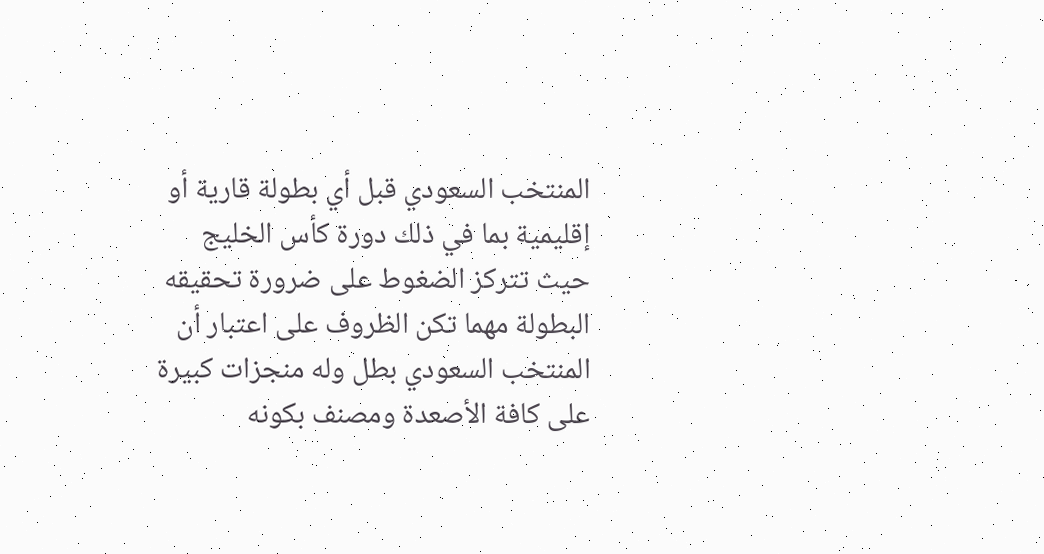المنتخب السعودي قبل أي بطولة قارية أو إقليمية بما في ذلك دورة كأس الخليج حيث تتركز الضغوط على ضرورة تحقيقه البطولة مهما تكن الظروف على اعتبار أن المنتخب السعودي بطل وله منجزات كبيرة على كافة الأصعدة ومصنف بكونه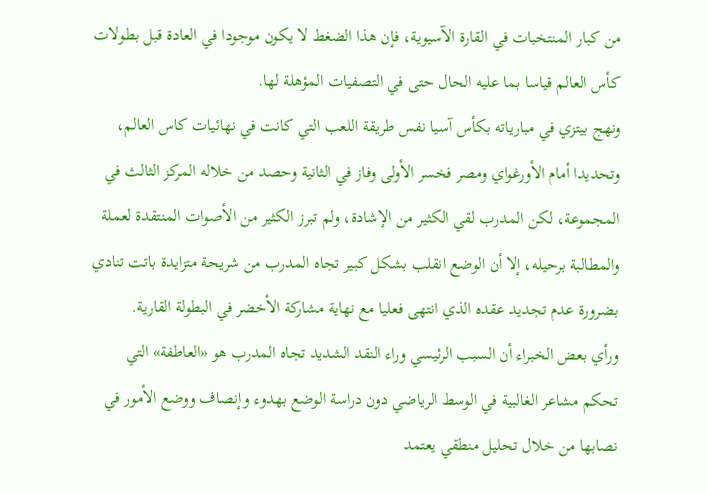من كبار المنتخبات في القارة الآسيوية، فإن هذا الضغط لا يكون موجودا في العادة قبل بطولات كأس العالم قياسا بما عليه الحال حتى في التصفيات المؤهلة لها.
ونهج بيتزي في مبارياته بكأس آسيا نفس طريقة اللعب التي كانت في نهائيات كاس العالم، وتحديدا أمام الأورغواي ومصر فخسر الأولى وفاز في الثانية وحصد من خلاله المركز الثالث في المجموعة، لكن المدرب لقي الكثير من الإشادة، ولم تبرز الكثير من الأصوات المنتقدة لعملة والمطالبة برحيله، إلا أن الوضع انقلب بشكل كبير تجاه المدرب من شريحة متزايدة باتت تنادي بضرورة عدم تجديد عقده الذي انتهى فعليا مع نهاية مشاركة الأخضر في البطولة القارية.
ورأي بعض الخبراء أن السبب الرئيسي وراء النقد الشديد تجاه المدرب هو «العاطفة» التي تحكم مشاعر الغالبية في الوسط الرياضي دون دراسة الوضع بهدوء وإنصاف ووضع الأمور في نصابها من خلال تحليل منطقي يعتمد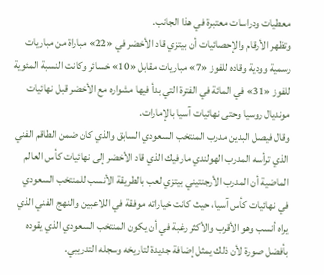معطيات ودراسات معتبرة في هذا الجانب.
وتظهر الأرقام والإحصائيات أن بيتزي قاد الأخضر في «22» مباراة من مباريات رسمية وودية وقاده للفوز «7» مباريات مقابل «10» خسائر وكانت النسبة المئوية للفوز «31» في المائة في الفترة التي بدأ فيها مشواره مع الأخضر قبل نهائيات مونديال روسيا وحتى نهائيات آسيا بالإمارات.
وقال فيصل البدين مدرب المنتخب السعودي السابق والذي كان ضمن الطاقم الفني الذي ترأسه المدرب الهولندي مارفيك الذي قاد الأخضر إلى نهائيات كأس العالم الماضية أن المدرب الأرجنتيني بيتزي لعب بالطريقة الأنسب للمنتخب السعودي في نهائيات كأس آسيا، حيث كانت خياراته موفقة في اللاعبين والنهج الفني الذي يراه أنسب وهو الأقرب والأكثر رغبة في أن يكون المنتخب السعودي الذي يقوده بأفضل صورة لأن ذلك يمثل إضافة جديدة لتاريخه وسجله التدريبي.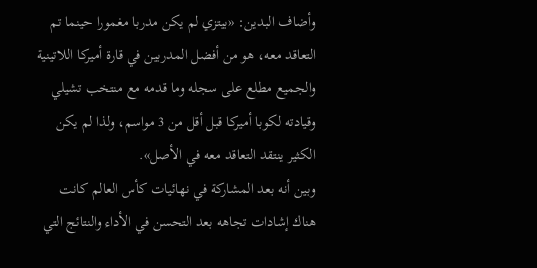وأضاف البدين: «بيتزي لم يكن مدربا مغمورا حينما تم التعاقد معه، هو من أفضل المدربين في قارة أميركا اللاتينية والجميع مطلع على سجله وما قدمه مع منتخب تشيلي وقيادته لكوبا أميركا قبل أقل من 3 مواسم، ولذا لم يكن الكثير ينتقد التعاقد معه في الأصل».
وبين أنه بعد المشاركة في نهائيات كأس العالم كانت هناك إشادات تجاهه بعد التحسن في الأداء والنتائج التي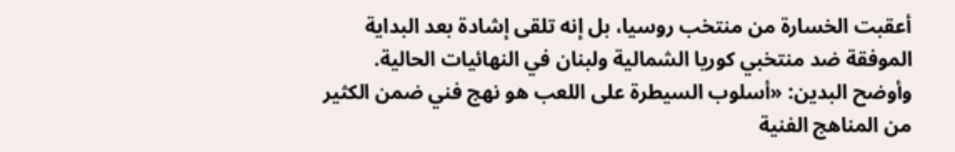أعقبت الخسارة من منتخب روسيا، بل إنه تلقى إشادة بعد البداية الموفقة ضد منتخبي كوريا الشمالية ولبنان في النهائيات الحالية.
وأوضح البدين: «أسلوب السيطرة على اللعب هو نهج فني ضمن الكثير من المناهج الفنية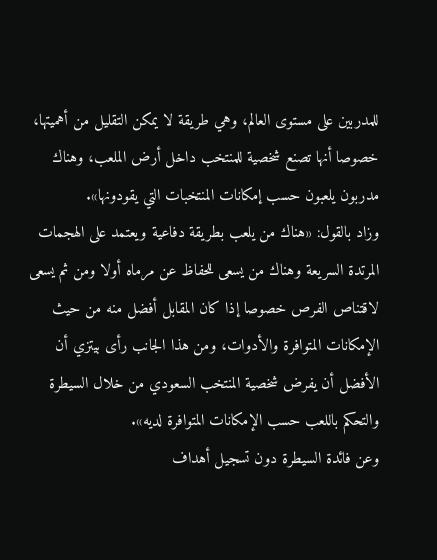للمدربين على مستوى العالم، وهي طريقة لا يمكن التقليل من أهميتها، خصوصا أنها تصنع شخصية للمنتخب داخل أرض الملعب، وهناك مدربون يلعبون حسب إمكانات المنتخبات التي يقودونها».
وزاد بالقول: «هناك من يلعب بطريقة دفاعية ويعتمد على الهجمات المرتدة السريعة وهناك من يسعى للحفاظ عن مرماه أولا ومن ثم يسعى لاقتناص الفرص خصوصا إذا كان المقابل أفضل منه من حيث الإمكانات المتوافرة والأدوات، ومن هذا الجانب رأى بيتزي أن الأفضل أن يفرض شخصية المنتخب السعودي من خلال السيطرة والتحكم باللعب حسب الإمكانات المتوافرة لديه».
وعن فائدة السيطرة دون تسجيل أهداف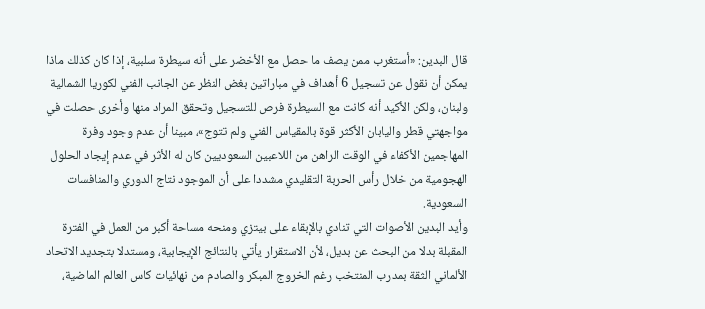قال البدين: «أستغرب ممن يصف ما حصل مع الأخضر على أنه سيطرة سلبية، إذا كان كذلك ماذا يمكن أن نقول عن تسجيل 6 أهداف في مباراتين بغض النظر عن الجانب الفني لكوريا الشمالية ولبنان، ولكن الأكيد أنه كانت مع السيطرة فرص للتسجيل وتحقق المراد منها وأخرى حصلت في مواجهتي قطر واليابان الأكثر قوة بالمقياس الفني ولم تتوج»، مبينا أن عدم وجود وفرة المهاجمين الأكفاء في الوقت الراهن من اللاعبين السعوديين كان له الأثر في عدم إيجاد الحلول الهجومية من خلال رأس الحربة التقليدي مشددا على أن الموجود نتاج الدوري والمنافسات السعودية.
وأيد البدين الأصوات التي تنادي بالإبقاء على بيتزي ومنحه مساحة أكبر من العمل في الفترة المقبلة بدلا من البحث عن بديل، لأن الاستقرار يأتي بالنتائج الإيجابية، ومستدلا بتجديد الاتحاد الألماني الثقة بمدرب المنتخب رغم الخروج المبكر والصادم من نهائيات كاس العالم الماضية،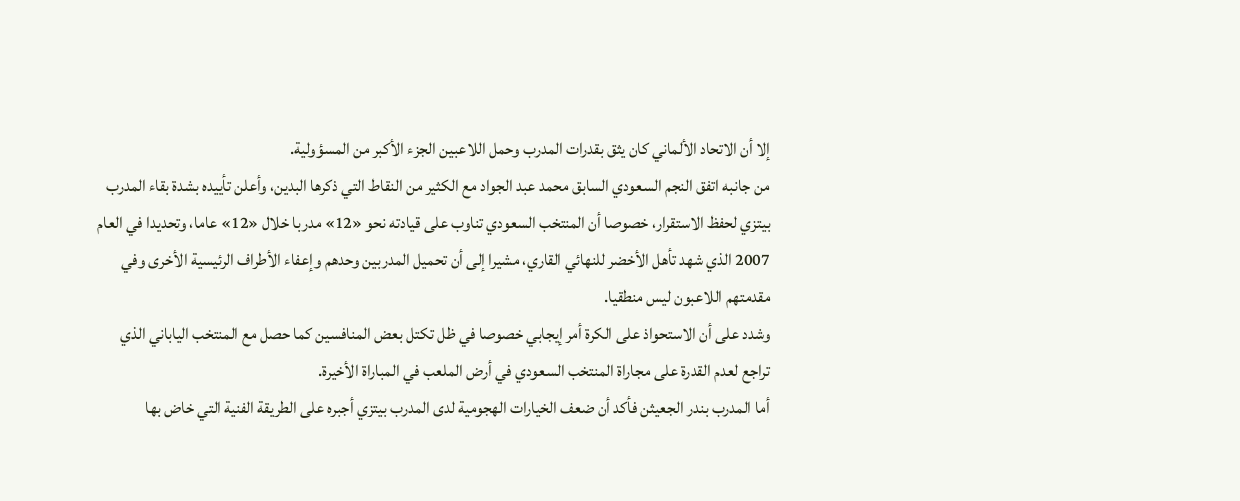إلا أن الاتحاد الألماني كان يثق بقدرات المدرب وحمل اللاعبين الجزء الأكبر من المسؤولية.
من جانبه اتفق النجم السعودي السابق محمد عبد الجواد مع الكثير من النقاط التي ذكرها البدين، وأعلن تأييده بشدة بقاء المدرب بيتزي لحفظ الاستقرار، خصوصا أن المنتخب السعودي تناوب على قيادته نحو «12» مدربا خلال «12» عاما، وتحديدا في العام 2007 الذي شهد تأهل الأخضر للنهائي القاري، مشيرا إلى أن تحميل المدربين وحدهم وإعفاء الأطراف الرئيسية الأخرى وفي مقدمتهم اللاعبون ليس منطقيا.
وشدد على أن الاستحواذ على الكرة أمر إيجابي خصوصا في ظل تكتل بعض المنافسين كما حصل مع المنتخب الياباني الذي تراجع لعدم القدرة على مجاراة المنتخب السعودي في أرض الملعب في المباراة الأخيرة.
أما المدرب بندر الجعيثن فأكد أن ضعف الخيارات الهجومية لدى المدرب بيتزي أجبره على الطريقة الفنية التي خاض بها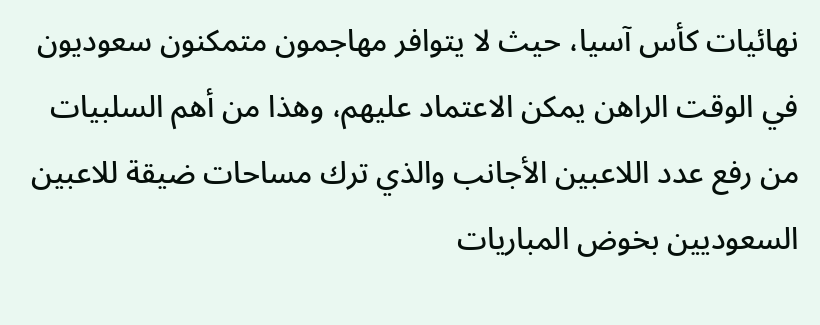نهائيات كأس آسيا، حيث لا يتوافر مهاجمون متمكنون سعوديون في الوقت الراهن يمكن الاعتماد عليهم، وهذا من أهم السلبيات من رفع عدد اللاعبين الأجانب والذي ترك مساحات ضيقة للاعبين السعوديين بخوض المباريات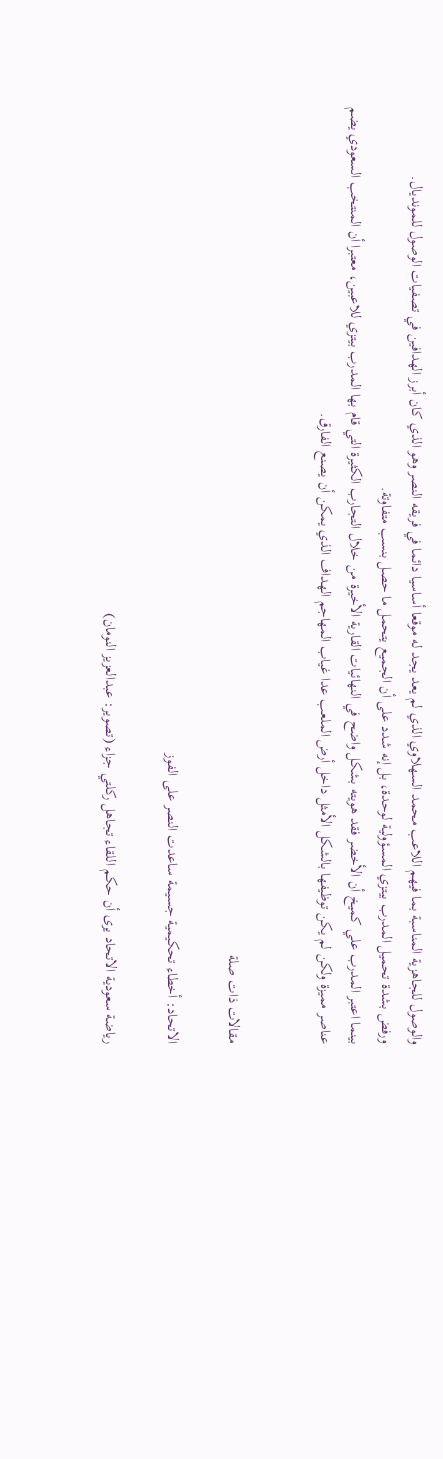والوصول للجاهزية المناسبة بما فيهم اللاعب محمد السهلاوي الذي لم يعد يجد له موقعا أساسيا دائما في فريقه النصر وهو الذي كان أبرز الهدافين في تصفيات الوصول للمونديال.
ورفض بشدة تحميل المدرب بيتزي المسؤولية لوحدة، بل إنه شدد على أن الجميع يتحمل ما حصل بنسب متفاوتة.
بينما اعتبر المدرب علي كميخ أن الأخضر فقد هويته بشكل واضح في النهائيات القارية الأخيرة من خلال التجارب الكثيرة التي قام بها المدرب بيتزي للاعبين، معتبرا أن المنتخب السعودي يضم عناصر مميزة ولكن لم يكن توظيفها بالشكل الأمثل داخل أرض الملعب عدا غياب المهاجم الهداف الذي يمكن أن يصنع الفارق.


مقالات ذات صلة

الاتحاد: أخطاء تحكيمية جسيمة ساعدت النصر على الفوز

رياضة سعودية الاتحاد يرى أن حكم اللقاء تجاهل ركلتي جزاء (تصوير: عبدالعزيز النومان)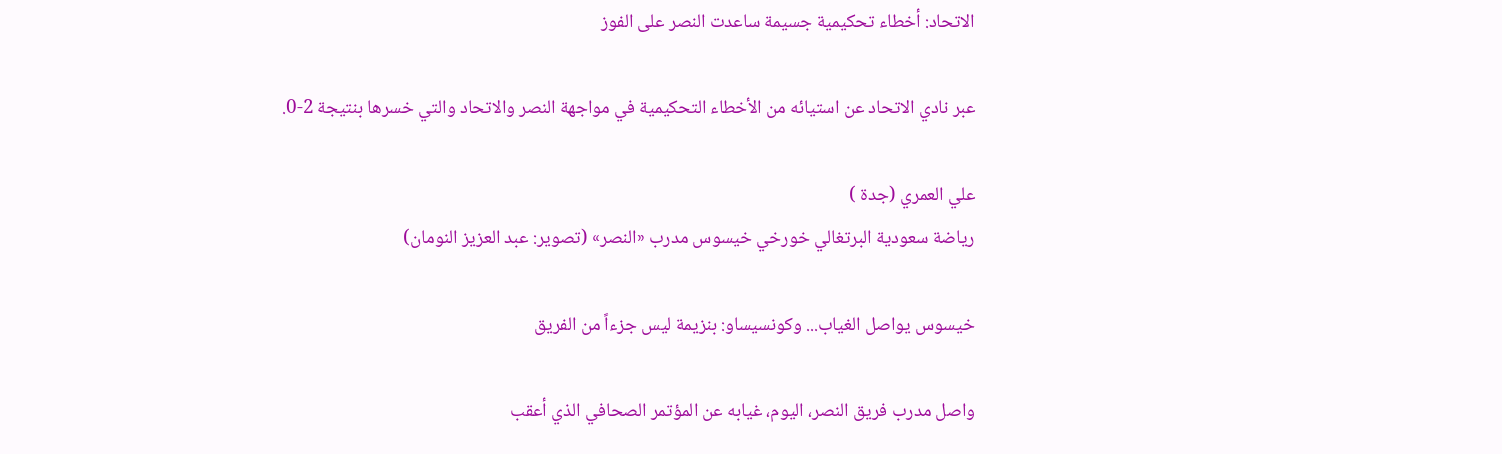الاتحاد: أخطاء تحكيمية جسيمة ساعدت النصر على الفوز

عبر نادي الاتحاد عن استيائه من الأخطاء التحكيمية في مواجهة النصر والاتحاد والتي خسرها بنتيجة 2-0.

علي العمري (جدة )
رياضة سعودية البرتغالي خورخي خيسوس مدرب «النصر» (تصوير: عبد العزيز النومان)

خيسوس يواصل الغياب... وكونسيساو: بنزيمة ليس جزءاً من الفريق

واصل مدرب فريق النصر، اليوم، غيابه عن المؤتمر الصحافي الذي أعقب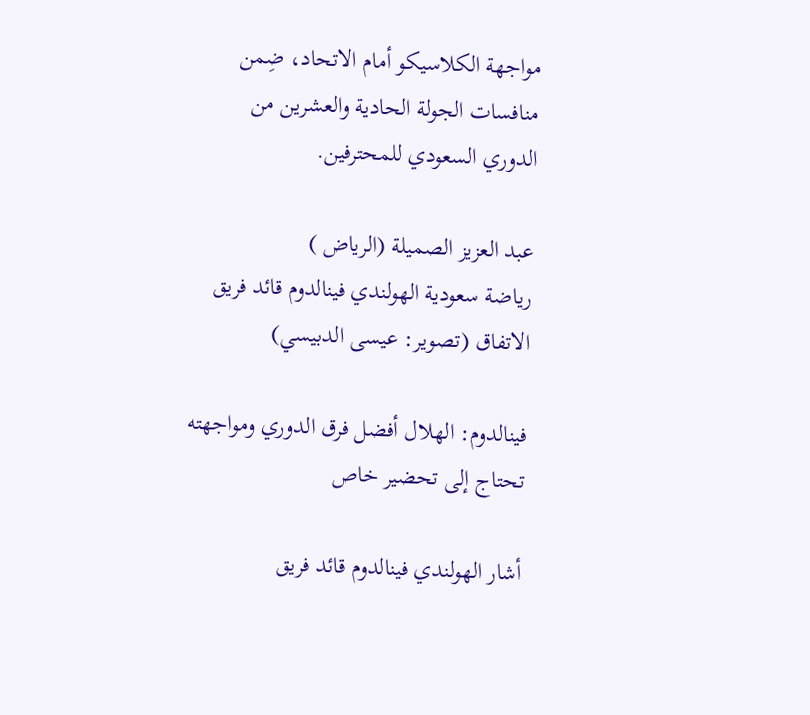مواجهة الكلاسيكو أمام الاتحاد، ضِمن منافسات الجولة الحادية والعشرين من الدوري السعودي للمحترفين.

عبد العزيز الصميلة (الرياض )
رياضة سعودية الهولندي فينالدوم قائد فريق الاتفاق (تصوير: عيسى الدبيسي)

فينالدوم: الهلال أفضل فرق الدوري ومواجهته تحتاج إلى تحضير خاص

أشار الهولندي فينالدوم قائد فريق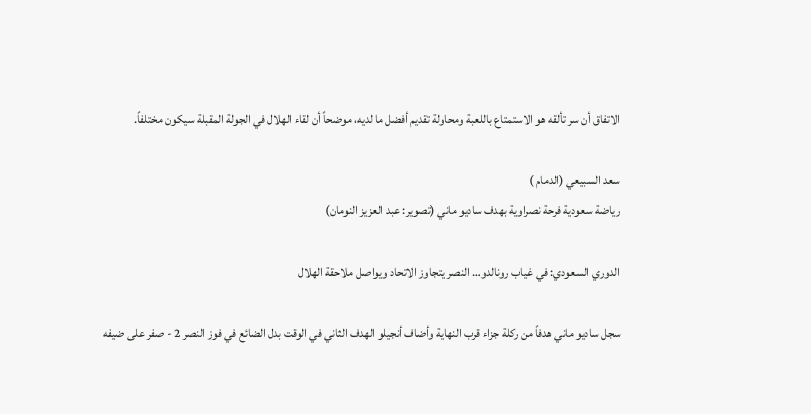الاتفاق أن سر تألقه هو الاستمتاع باللعبة ومحاولة تقديم أفضل ما لديه، موضحاً أن لقاء الهلال في الجولة المقبلة سيكون مختلفاً.

سعد السبيعي (الدمام )
رياضة سعودية فرحة نصراوية بهدف ساديو ماني (تصوير: عبد العزيز النومان)

الدوري السعودي: في غياب رونالدو… النصر يتجاوز الاتحاد ويواصل ملاحقة الهلال

سجل ساديو ماني هدفاً من ركلة جزاء قرب النهاية وأضاف أنجيلو الهدف الثاني في الوقت بدل الضائع في فوز النصر 2 - صفر على ضيفه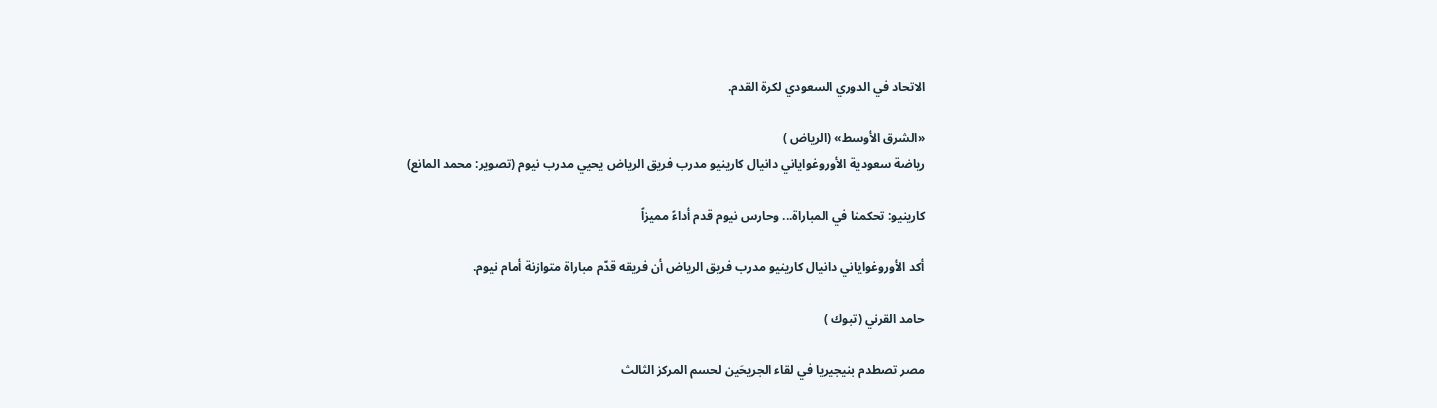الاتحاد في الدوري السعودي لكرة القدم.

«الشرق الأوسط» (الرياض )
رياضة سعودية الأوروغواياني دانيال كارينيو مدرب فريق الرياض يحيي مدرب نيوم (تصوير: محمد المانع)

كارينيو: تحكمنا في المباراة... وحارس نيوم قدم أداءً مميزاً

أكد الأوروغواياني دانيال كارينيو مدرب فريق الرياض أن فريقه قدّم مباراة متوازنة أمام نيوم.

حامد القرني (تبوك )

مصر تصطدم بنيجيريا في لقاء الجريحَين لحسم المركز الثالث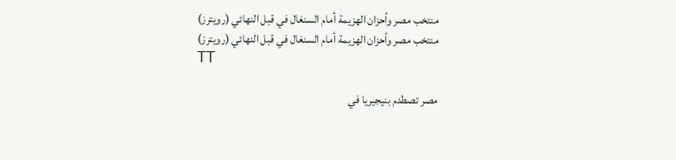منتخب مصر وأحزان الهزيمة أمام السنغال في قبل النهائي (رويترز)
منتخب مصر وأحزان الهزيمة أمام السنغال في قبل النهائي (رويترز)
TT

مصر تصطدم بنيجيريا في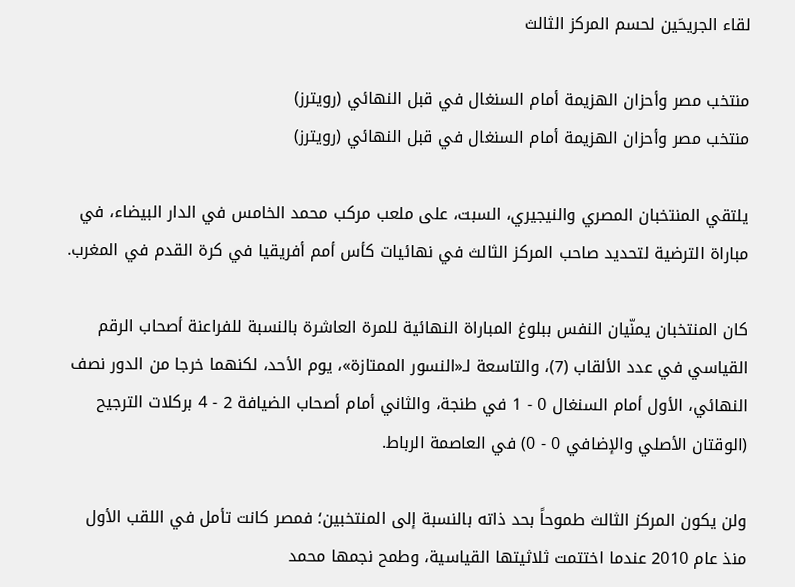لقاء الجريحَين لحسم المركز الثالث

منتخب مصر وأحزان الهزيمة أمام السنغال في قبل النهائي (رويترز)
منتخب مصر وأحزان الهزيمة أمام السنغال في قبل النهائي (رويترز)

يلتقي المنتخبان المصري والنيجيري، السبت، على ملعب مركب محمد الخامس في الدار البيضاء، في مباراة الترضية لتحديد صاحب المركز الثالث في نهائيات كأس أمم أفريقيا في كرة القدم في المغرب.

كان المنتخبان يمنّيان النفس ببلوغ المباراة النهائية للمرة العاشرة بالنسبة للفراعنة أصحاب الرقم القياسي في عدد الألقاب (7)، والتاسعة لـ«النسور الممتازة»، يوم الأحد، لكنهما خرجا من الدور نصف النهائي، الأول أمام السنغال 0 - 1 في طنجة، والثاني أمام أصحاب الضيافة 2 - 4 بركلات الترجيح (الوقتان الأصلي والإضافي 0 - 0) في العاصمة الرباط.

ولن يكون المركز الثالث طموحاً بحد ذاته بالنسبة إلى المنتخبين؛ فمصر كانت تأمل في اللقب الأول منذ عام 2010 عندما اختتمت ثلاثيتها القياسية، وطمح نجمها محمد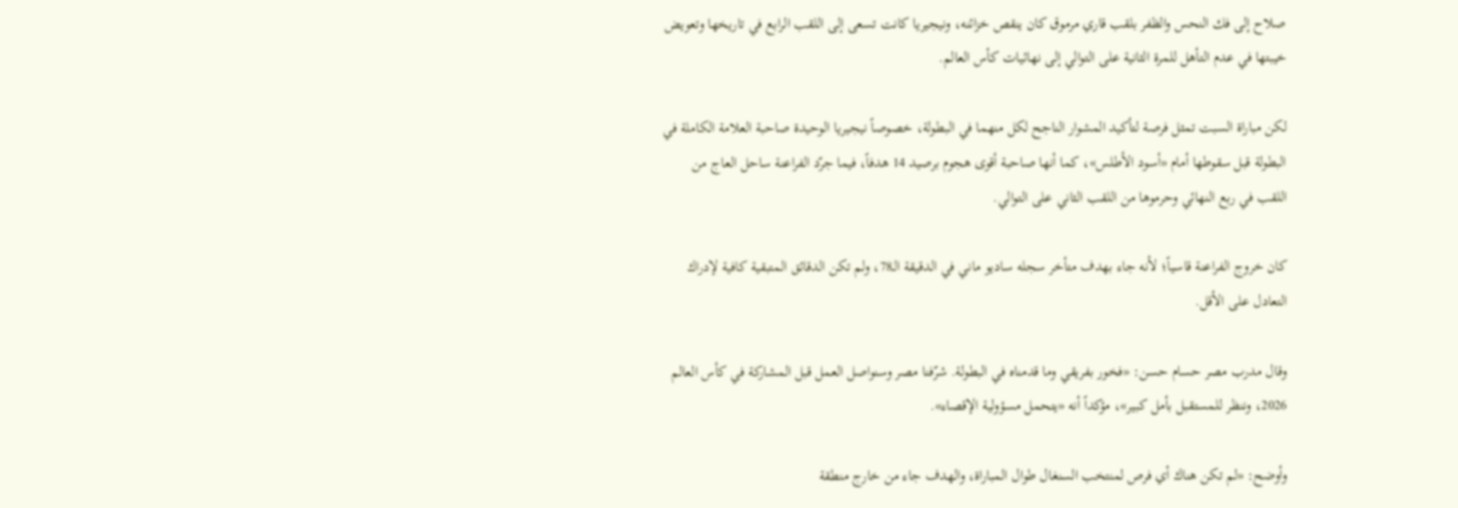صلاح إلى فك النحس والظفر بلقب قاري مرموق كان ينقص خزائنه، ونيجيريا كانت تسعى إلى اللقب الرابع في تاريخها وتعويض خيبتها في عدم التأهل للمرة الثانية على التوالي إلى نهائيات كأس العالم.

لكن مباراة السبت تمثل فرصة لتأكيد المشوار الناجح لكل منهما في البطولة، خصوصاً نيجيريا الوحيدة صاحبة العلامة الكاملة في البطولة قبل سقوطها أمام «أسود الأطلس»، كما أنها صاحبة أقوى هجوم برصيد 14 هدفاً، فيما جرّد الفراعنة ساحل العاج من اللقب في ربع النهائي وحرموها من اللقب الثاني على التوالي.

كان خروج الفراعنة قاسياً؛ لأنه جاء بهدف متأخر سجله ساديو ماني في الدقيقة الـ78، ولم تكن الدقائق المتبقية كافية لإدراك التعادل على الأقل.

وقال مدرب مصر حسام حسن: «فخور بفريقي وما قدمناه في البطولة. شرّفنا مصر وسنواصل العمل قبل المشاركة في كأس العالم 2026، وننظر للمستقبل بأمل كبير»، مؤكداً أنه «يتحمل مسؤولية الإقصاء».

وأوضح: «لم تكن هناك أي فرص لمنتخب السنغال طوال المباراة، والهدف جاء من خارج منطقة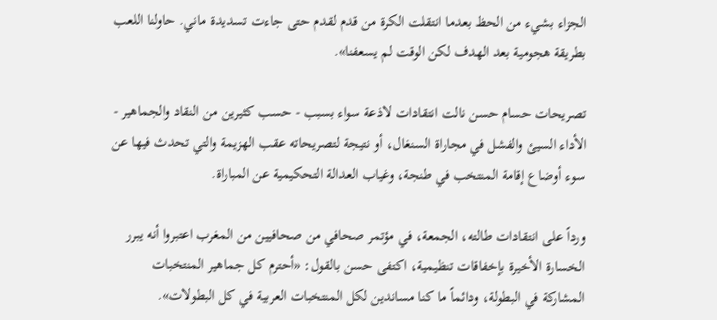الجزاء بشيء من الحظ بعدما انتقلت الكرة من قدم لقدم حتى جاءت تسديدة ماني. حاولنا اللعب بطريقة هجومية بعد الهدف لكن الوقت لم يسعفنا».

تصريحات حسام حسن نالت انتقادات لاذعة سواء بسبب - حسب كثيرين من النقاد والجماهير - الأداء السيئ والفشل في مجاراة السنغال، أو نتيجة لتصريحاته عقب الهزيمة والتي تحدث فيها عن سوء أوضاع إقامة المنتخب في طنجة، وغياب العدالة التحكيمية عن المباراة.

ورداً على انتقادات طالته، الجمعة، في مؤتمر صحافي من صحافيين من المغرب اعتبروا أنه يبرر الخسارة الأخيرة بإخفاقات تنظيمية، اكتفى حسن بالقول: «أحترم كل جماهير المنتخبات المشاركة في البطولة، ودائماً ما كنا مساندين لكل المنتخبات العربية في كل البطولات».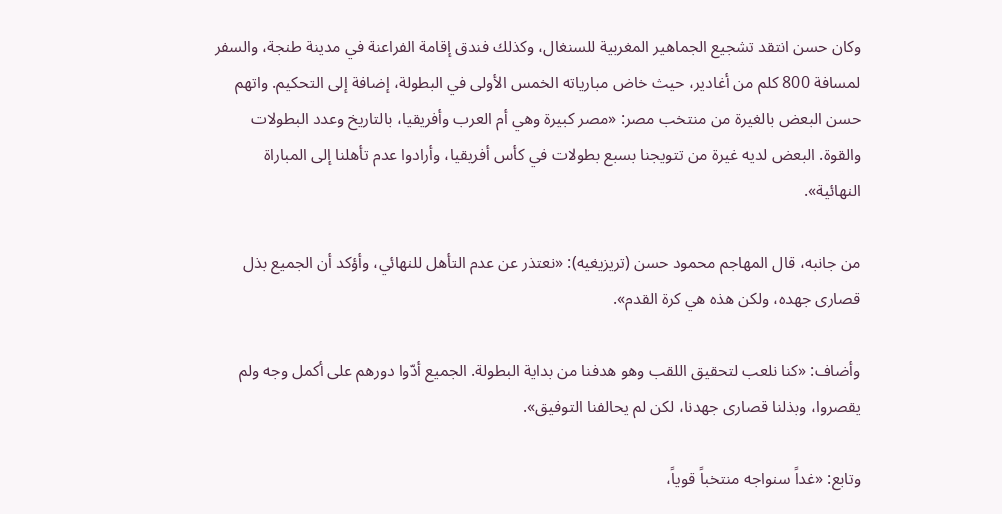وكان حسن انتقد تشجيع الجماهير المغربية للسنغال، وكذلك فندق إقامة الفراعنة في مدينة طنجة، والسفر لمسافة 800 كلم من أغادير، حيث خاض مبارياته الخمس الأولى في البطولة، إضافة إلى التحكيم. واتهم حسن البعض بالغيرة من منتخب مصر: «مصر كبيرة وهي أم العرب وأفريقيا، بالتاريخ وعدد البطولات والقوة. البعض لديه غيرة من تتويجنا بسبع بطولات في كأس أفريقيا، وأرادوا عدم تأهلنا إلى المباراة النهائية».

من جانبه، قال المهاجم محمود حسن (تريزيغيه): «نعتذر عن عدم التأهل للنهائي، وأؤكد أن الجميع بذل قصارى جهده، ولكن هذه هي كرة القدم».

وأضاف: «كنا نلعب لتحقيق اللقب وهو هدفنا من بداية البطولة. الجميع أدّوا دورهم على أكمل وجه ولم يقصروا، وبذلنا قصارى جهدنا، لكن لم يحالفنا التوفيق».

وتابع: «غداً سنواجه منتخباً قوياً،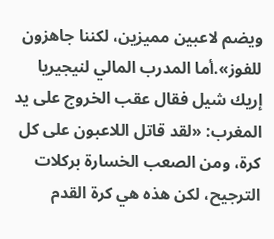ويضم لاعبين مميزين، لكننا جاهزون للفوز».أما المدرب المالي لنيجيريا إريك شيل فقال عقب الخروج على يد المغرب: «لقد قاتل اللاعبون على كل كرة، ومن الصعب الخسارة بركلات الترجيح، لكن هذه هي كرة القدم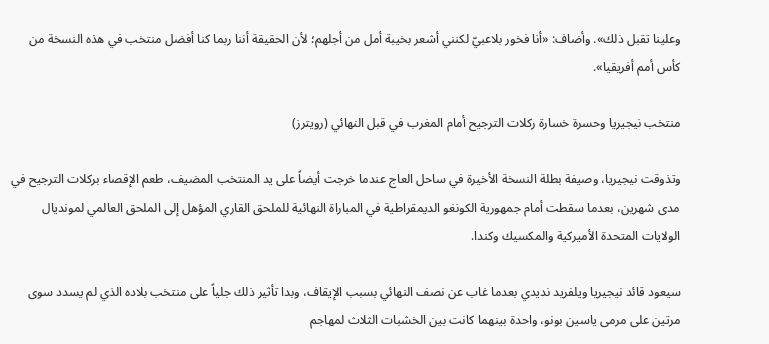وعلينا تقبل ذلك». وأضاف: «أنا فخور بلاعبيّ لكنني أشعر بخيبة أمل من أجلهم؛ لأن الحقيقة أننا ربما كنا أفضل منتخب في هذه النسخة من كأس أمم أفريقيا».

منتخب نيجيريا وحسرة خسارة ركلات الترجيح أمام المغرب في قبل النهائي (رويترز)

وتذوقت نيجيريا، وصيفة بطلة النسخة الأخيرة في ساحل العاج عندما خرجت أيضاً على يد المنتخب المضيف، طعم الإقصاء بركلات الترجيح في مدى شهرين، بعدما سقطت أمام جمهورية الكونغو الديمقراطية في المباراة النهائية للملحق القاري المؤهل إلى الملحق العالمي لمونديال الولايات المتحدة الأميركية والمكسيك وكندا.

سيعود قائد نيجيريا ويلفريد نديدي بعدما غاب عن نصف النهائي بسبب الإيقاف، وبدا تأثير ذلك جلياً على منتخب بلاده الذي لم يسدد سوى مرتين على مرمى ياسين بونو، واحدة بينهما كانت بين الخشبات الثلاث لمهاجم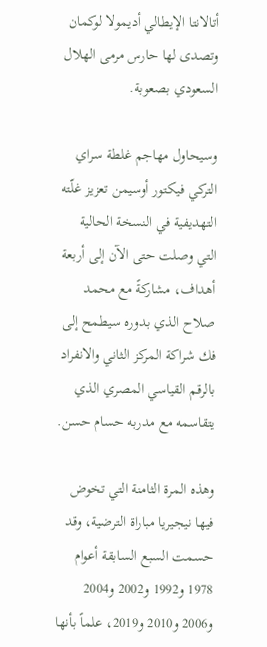أتالانتا الإيطالي أديمولا لوكمان وتصدى لها حارس مرمى الهلال السعودي بصعوبة.

وسيحاول مهاجم غلطة سراي التركي فيكتور أوسيمن تعزيز غلّته التهديفية في النسخة الحالية التي وصلت حتى الآن إلى أربعة أهداف، مشاركةً مع محمد صلاح الذي بدوره سيطمح إلى فك شراكة المركز الثاني والانفراد بالرقم القياسي المصري الذي يتقاسمه مع مدربه حسام حسن.

وهذه المرة الثامنة التي تخوض فيها نيجيريا مباراة الترضية، وقد حسمت السبع السابقة أعوام 1978 و1992 و2002 و2004 و2006 و2010 و2019، علماً بأنها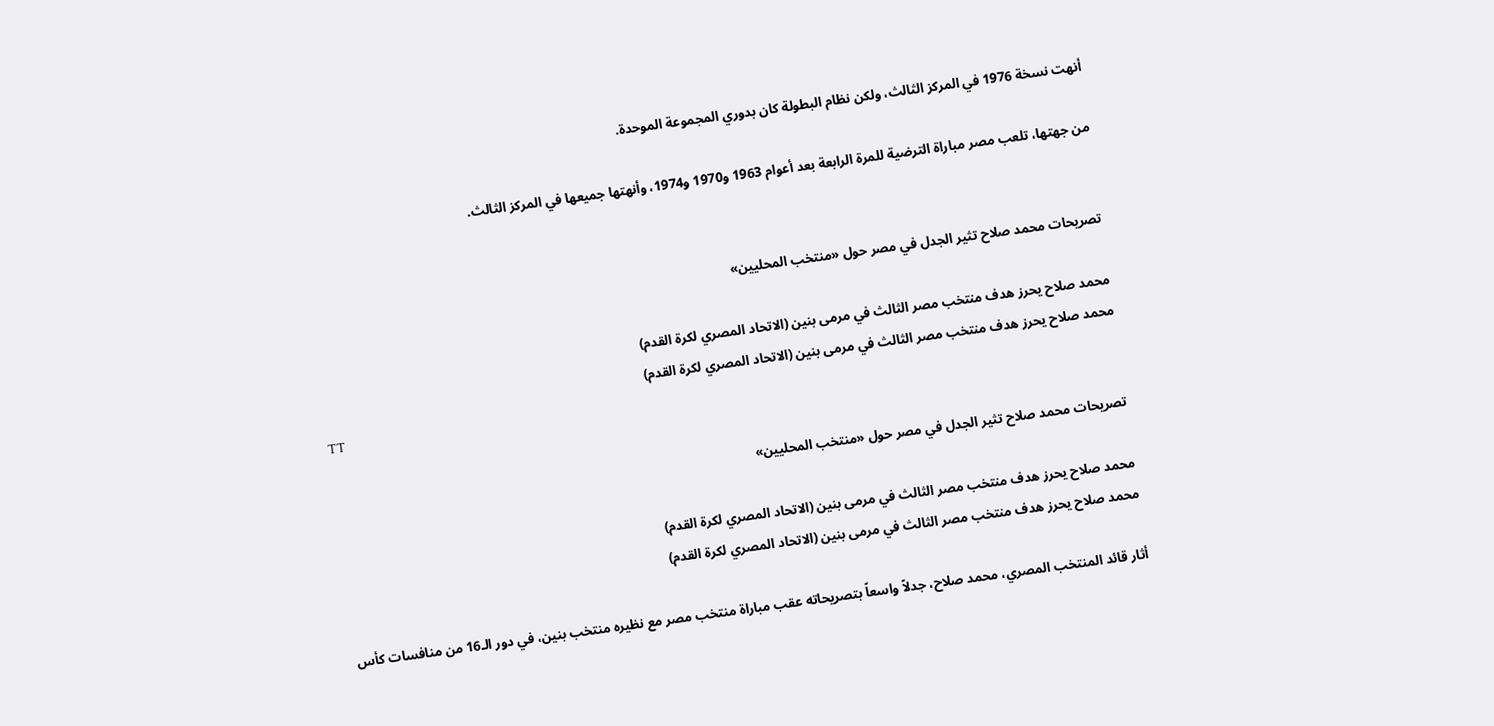أنهت نسخة 1976 في المركز الثالث، ولكن نظام البطولة كان بدوري المجموعة الموحدة.

من جهتها، تلعب مصر مباراة الترضية للمرة الرابعة بعد أعوام 1963 و1970 و1974، وأنهتها جميعها في المركز الثالث.


تصريحات محمد صلاح تثير الجدل في مصر حول «منتخب المحليين»

محمد صلاح يحرز هدف منتخب مصر الثالث في مرمى بنين (الاتحاد المصري لكرة القدم)
محمد صلاح يحرز هدف منتخب مصر الثالث في مرمى بنين (الاتحاد المصري لكرة القدم)
TT

تصريحات محمد صلاح تثير الجدل في مصر حول «منتخب المحليين»

محمد صلاح يحرز هدف منتخب مصر الثالث في مرمى بنين (الاتحاد المصري لكرة القدم)
محمد صلاح يحرز هدف منتخب مصر الثالث في مرمى بنين (الاتحاد المصري لكرة القدم)

أثار قائد المنتخب المصري، محمد صلاح، جدلاً واسعاً بتصريحاته عقب مباراة منتخب مصر مع نظيره منتخب بنين، في دور الـ16 من منافسات كأس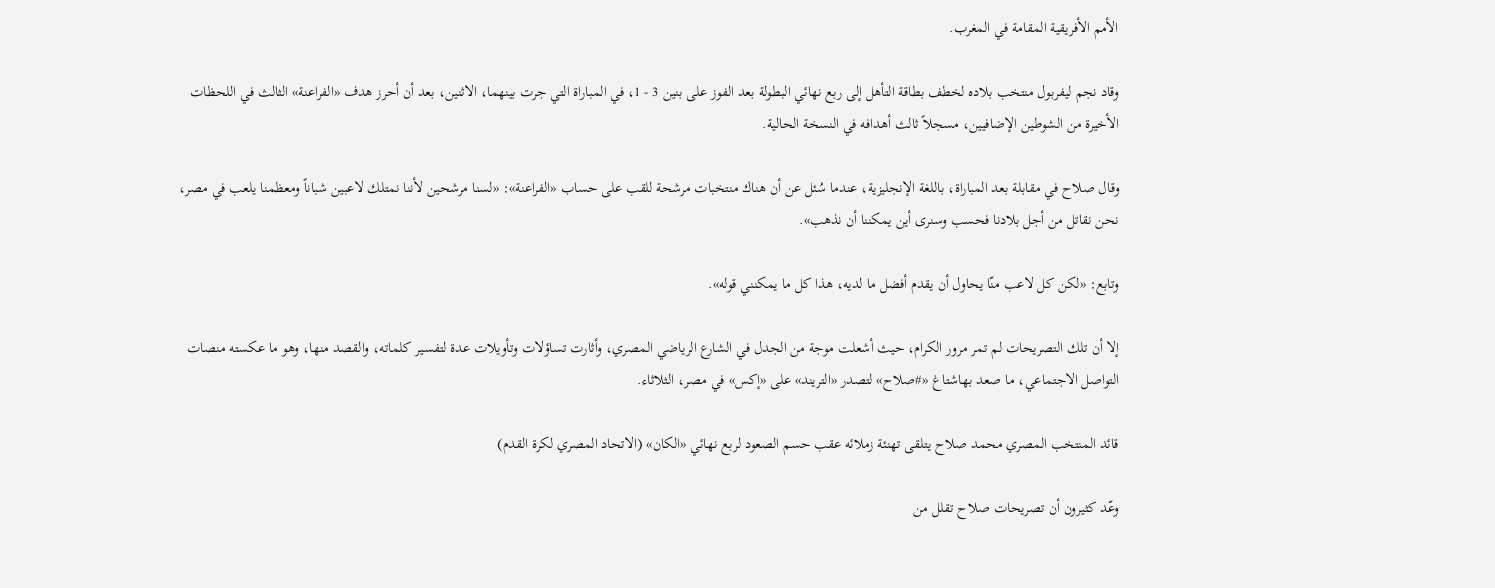الأمم الأفريقية المقامة في المغرب.

وقاد نجم ليفربول منتخب بلاده لخطف بطاقة التأهل إلى ربع نهائي البطولة بعد الفوز على بنين 3 - 1، في المباراة التي جرت بينهما، الاثنين، بعد أن أحرز هدف «الفراعنة» الثالث في اللحظات الأخيرة من الشوطين الإضافيين، مسجلاً ثالث أهدافه في النسخة الحالية.

وقال صلاح في مقابلة بعد المباراة، باللغة الإنجليزية، عندما سُئل عن أن هناك منتخبات مرشحة للقب على حساب «الفراعنة»: «لسنا مرشحين لأننا نمتلك لاعبين شباناً ومعظمنا يلعب في مصر، نحن نقاتل من أجل بلادنا فحسب وسنرى أين يمكننا أن نذهب».

وتابع: «لكن كل لاعب منّا يحاول أن يقدم أفضل ما لديه، هذا كل ما يمكنني قوله».

إلا أن تلك التصريحات لم تمر مرور الكرام، حيث أشعلت موجة من الجدل في الشارع الرياضي المصري، وأثارت تساؤلات وتأويلات عدة لتفسير كلماته، والقصد منها، وهو ما عكسته منصات التواصل الاجتماعي، ما صعد بهاشتاغ «#صلاح» لتصدر «التريند» على «إكس» في مصر، الثلاثاء.

قائد المنتخب المصري محمد صلاح يتلقى تهنئة زملائه عقب حسم الصعود لربع نهائي «الكان» (الاتحاد المصري لكرة القدم)

وعّد كثيرون أن تصريحات صلاح تقلل من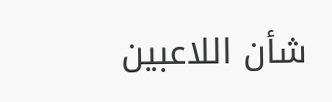شأن اللاعبين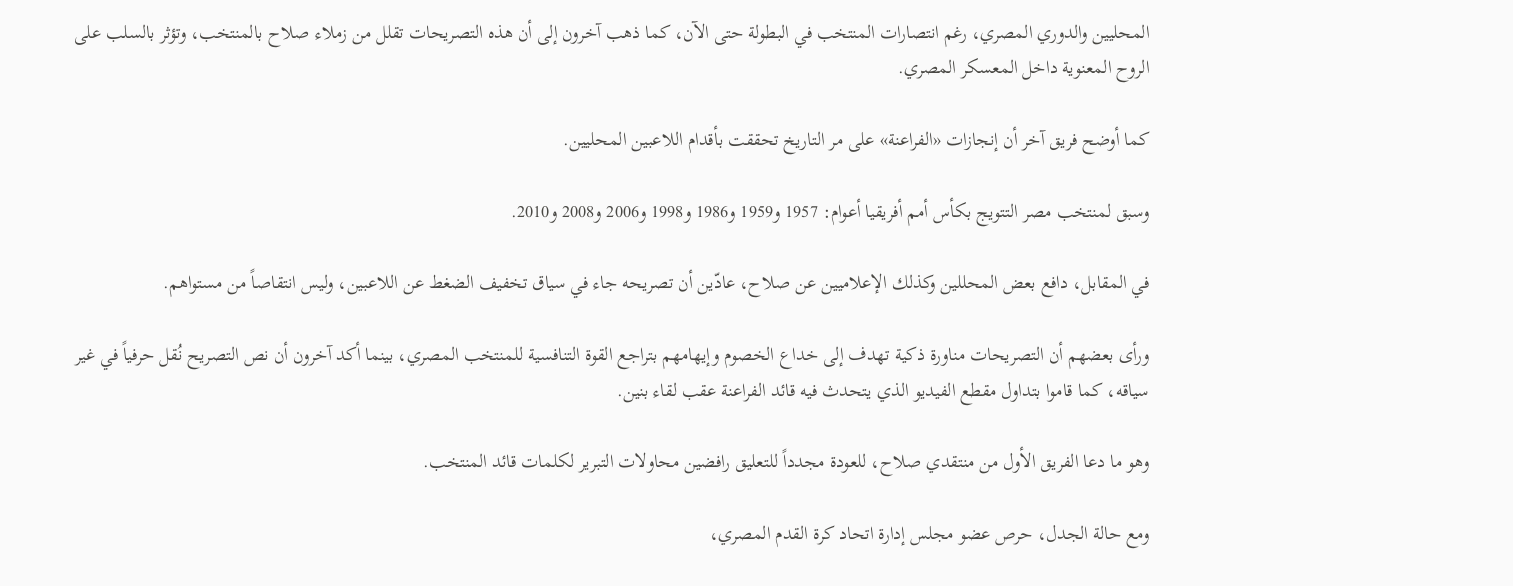المحليين والدوري المصري، رغم انتصارات المنتخب في البطولة حتى الآن، كما ذهب آخرون إلى أن هذه التصريحات تقلل من زملاء صلاح بالمنتخب، وتؤثر بالسلب على الروح المعنوية داخل المعسكر المصري.

كما أوضح فريق آخر أن إنجازات «الفراعنة» على مر التاريخ تحققت بأقدام اللاعبين المحليين.

وسبق لمنتخب مصر التتويج بكأس أمم أفريقيا أعوام: 1957 و1959 و1986 و1998 و2006 و2008 و2010.

في المقابل، دافع بعض المحللين وكذلك الإعلاميين عن صلاح، عادّين أن تصريحه جاء في سياق تخفيف الضغط عن اللاعبين، وليس انتقاصاً من مستواهم.

ورأى بعضهم أن التصريحات مناورة ذكية تهدف إلى خداع الخصوم وإيهامهم بتراجع القوة التنافسية للمنتخب المصري، بينما أكد آخرون أن نص التصريح نُقل حرفياً في غير سياقه، كما قاموا بتداول مقطع الفيديو الذي يتحدث فيه قائد الفراعنة عقب لقاء بنين.

وهو ما دعا الفريق الأول من منتقدي صلاح، للعودة مجدداً للتعليق رافضين محاولات التبرير لكلمات قائد المنتخب.

ومع حالة الجدل، حرص عضو مجلس إدارة اتحاد كرة القدم المصري،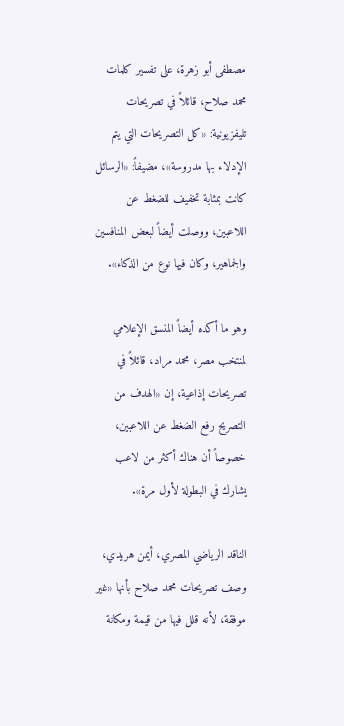مصطفى أبو زهرة، على تفسير كلمات محمد صلاح، قائلاً في تصريحات تليفزيونية: «كل التصريحات التي يتم الإدلاء بها مدروسة»، مضيفاً: «الرسائل كانت بمثابة تخفيف للضغط عن اللاعبين، ووصلت أيضاً لبعض المنافسين والجماهير، وكان فيها نوع من الذكاء».

وهو ما أكده أيضاً المنسق الإعلامي لمنتخب مصر، محمد مراد، قائلاً في تصريحات إذاعية، إن «الهدف من التصريح رفع الضغط عن اللاعبين، خصوصاً أن هناك أكثر من لاعب يشارك في البطولة لأول مرة».

الناقد الرياضي المصري، أيمن هريدي، وصف تصريحات محمد صلاح بأنها «غير موفقة، لأنه قلل فيها من قيمة ومكانة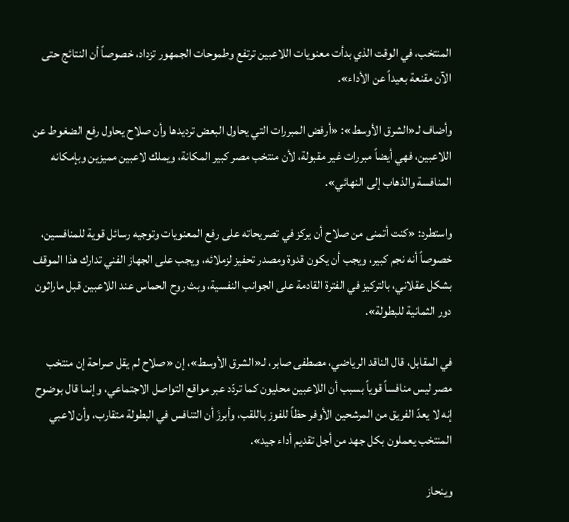المنتخب، في الوقت الذي بدأت معنويات اللاعبين ترتفع وطموحات الجمهور تزداد، خصوصاً أن النتائج حتى الآن مقنعة بعيداً عن الأداء».

وأضاف لـ«الشرق الأوسط»: «أرفض المبررات التي يحاول البعض ترديدها وأن صلاح يحاول رفع الضغوط عن اللاعبين، فهي أيضاً مبررات غير مقبولة، لأن منتخب مصر كبير المكانة، ويملك لاعبين مميزين وبإمكانه المنافسة والذهاب إلى النهائي».

واستطرد: «كنت أتمنى من صلاح أن يركز في تصريحاته على رفع المعنويات وتوجيه رسائل قوية للمنافسين، خصوصاً أنه نجم كبير، ويجب أن يكون قدوة ومصدر تحفيز لزملائه، ويجب على الجهاز الفني تدارك هذا الموقف بشكل عقلاني، بالتركيز في الفترة القادمة على الجوانب النفسية، وبث روح الحماس عند اللاعبين قبل ماراثون دور الثمانية للبطولة».

في المقابل، قال الناقد الرياضي، مصطفى صابر، لـ«الشرق الأوسط»، إن «صلاح لم يقل صراحة إن منتخب مصر ليس منافساً قوياً بسبب أن اللاعبين محليون كما تردّد عبر مواقع التواصل الاجتماعي، وإنما قال بوضوح إنه لا يعدّ الفريق من المرشحين الأوفر حظاً للفوز باللقب، وأبرزَ أن التنافس في البطولة متقارب، وأن لاعبي المنتخب يعملون بكل جهد من أجل تقديم أداء جيد».

وينحاز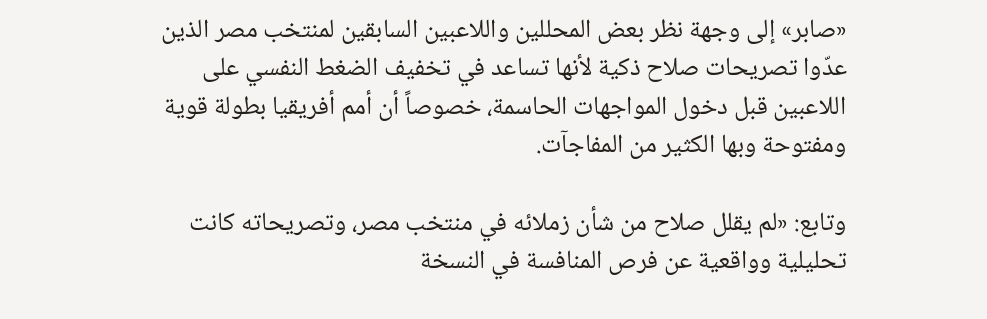«صابر» إلى وجهة نظر بعض المحللين واللاعبين السابقين لمنتخب مصر الذين عدّوا تصريحات صلاح ذكية لأنها تساعد في تخفيف الضغط النفسي على اللاعبين قبل دخول المواجهات الحاسمة، خصوصاً أن أمم أفريقيا بطولة قوية ومفتوحة وبها الكثير من المفاجآت.

وتابع: «لم يقلل صلاح من شأن زملائه في منتخب مصر، وتصريحاته كانت تحليلية وواقعية عن فرص المنافسة في النسخة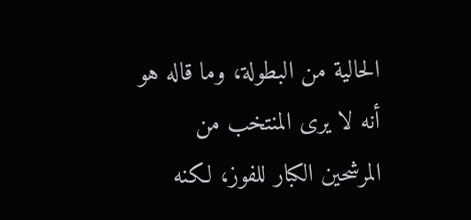الحالية من البطولة، وما قاله هو أنه لا يرى المنتخب من المرشحين الكبار للفوز، لكنه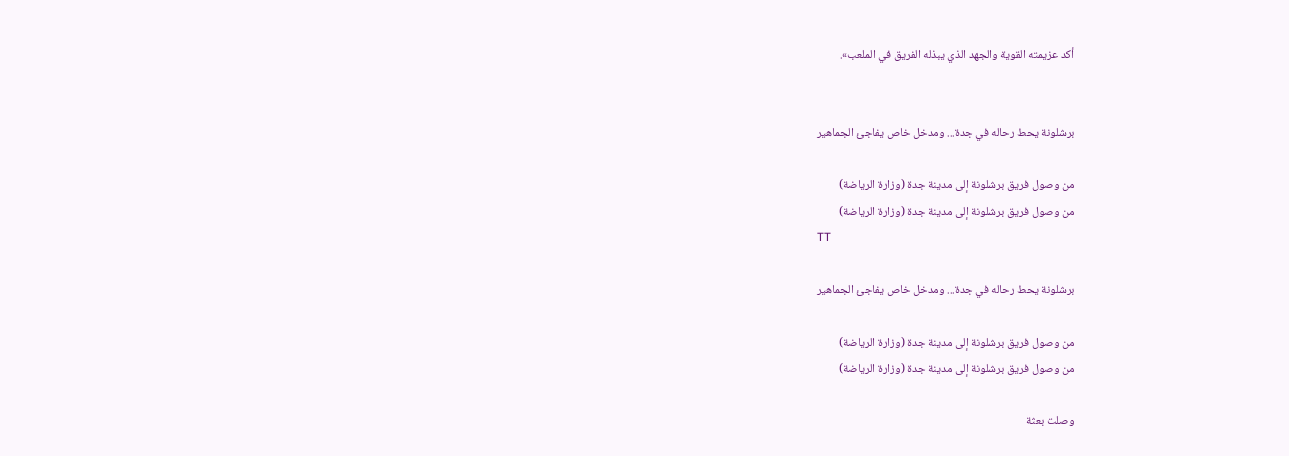أكد عزيمته القوية والجهد الذي يبذله الفريق في الملعب».


برشلونة يحط رحاله في جدة... ومدخل خاص يفاجئ الجماهير

من وصول فريق برشلونة إلى مدينة جدة (وزارة الرياضة)
من وصول فريق برشلونة إلى مدينة جدة (وزارة الرياضة)
TT

برشلونة يحط رحاله في جدة... ومدخل خاص يفاجئ الجماهير

من وصول فريق برشلونة إلى مدينة جدة (وزارة الرياضة)
من وصول فريق برشلونة إلى مدينة جدة (وزارة الرياضة)

وصلت بعثة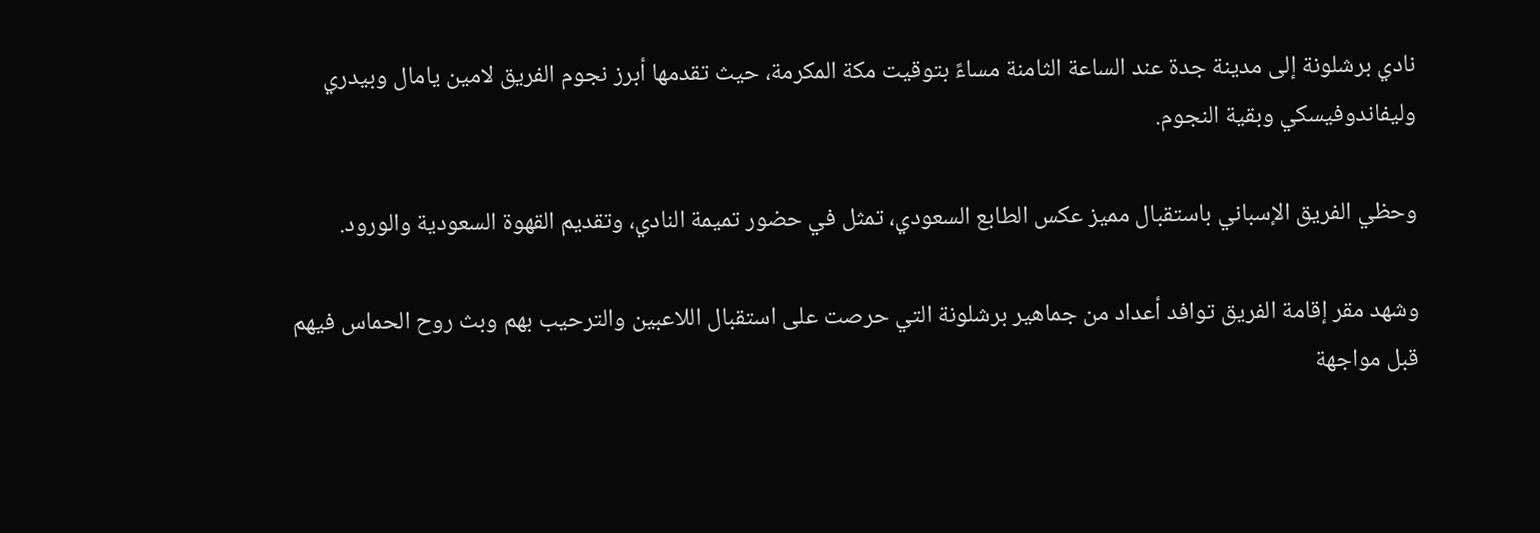نادي برشلونة إلى مدينة جدة عند الساعة الثامنة مساءً بتوقيت مكة المكرمة، حيث تقدمها أبرز نجوم الفريق لامين يامال وبيدري وليفاندوفيسكي وبقية النجوم.

وحظي الفريق الإسباني باستقبال مميز عكس الطابع السعودي، تمثل في حضور تميمة النادي، وتقديم القهوة السعودية والورود.

وشهد مقر إقامة الفريق توافد أعداد من جماهير برشلونة التي حرصت على استقبال اللاعبين والترحيب بهم وبث روح الحماس فيهم قبل مواجهة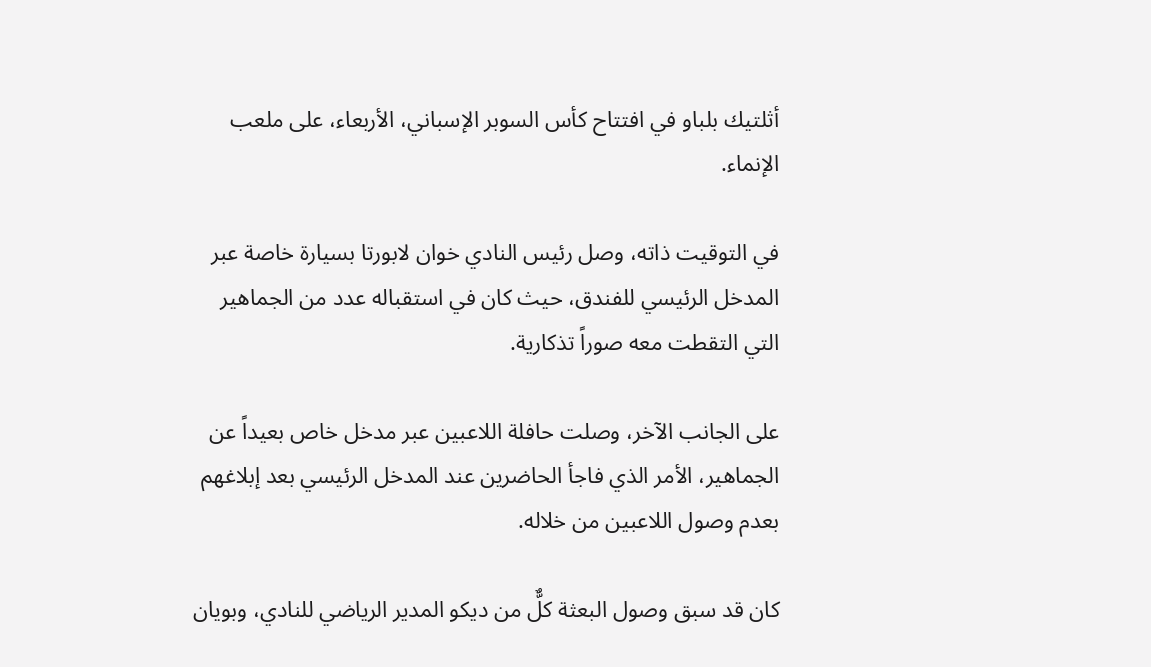أثلتيك بلباو في افتتاح كأس السوبر الإسباني، الأربعاء، على ملعب الإنماء.

في التوقيت ذاته، وصل رئيس النادي خوان لابورتا بسيارة خاصة عبر المدخل الرئيسي للفندق، حيث كان في استقباله عدد من الجماهير التي التقطت معه صوراً تذكارية.

على الجانب الآخر، وصلت حافلة اللاعبين عبر مدخل خاص بعيداً عن الجماهير، الأمر الذي فاجأ الحاضرين عند المدخل الرئيسي بعد إبلاغهم بعدم وصول اللاعبين من خلاله.

كان قد سبق وصول البعثة كلٌّ من ديكو المدير الرياضي للنادي، وبويان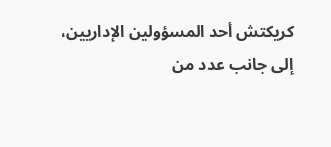كريكتش أحد المسؤولين الإداريين، إلى جانب عدد من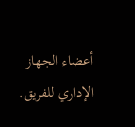أعضاء الجهاز الإداري للفريق.